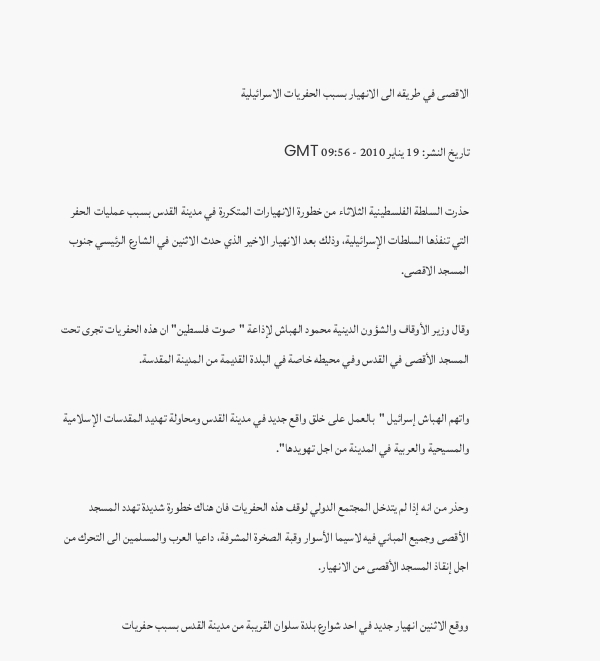الاقصى في طريقه الى الانهيار بسبب الحفريات الاسرائيلية

تاريخ النشر: 19 يناير 2010 - 09:56 GMT

حذرت السلطة الفلسطينية الثلاثاء من خطورة الانهيارات المتكررة في مدينة القدس بسبب عمليات الحفر التي تنفذها السلطات الإسرائيلية، وذلك بعد الانهيار الاخير الذي حدث الاثنين في الشارع الرئيسي جنوب المسجد الاقصى.

وقال وزير الأوقاف والشؤون الدينية محمود الهباش لإذاعة "صوت فلسطين" ان هذه الحفريات تجرى تحت المسجد الأقصى في القدس وفي محيطه خاصة في البلدة القديمة من المدينة المقدسة.

واتهم الهباش إسرائيل "بالعمل على خلق واقع جديد في مدينة القدس ومحاولة تهديد المقدسات الإسلامية والمسيحية والعربية في المدينة من اجل تهويدها".

وحذر من انه إذا لم يتدخل المجتمع الدولي لوقف هذه الحفريات فان هناك خطورة شديدة تهدد المسجد الأقصى وجميع المباني فيه لاسيما الأسوار وقبة الصخرة المشرفة، داعيا العرب والمسلمين الى التحرك من اجل إنقاذ المسجد الأقصى من الانهيار.

ووقع الاثنين انهيار جديد في احد شوارع بلدة سلوان القريبة من مدينة القدس بسبب حفريات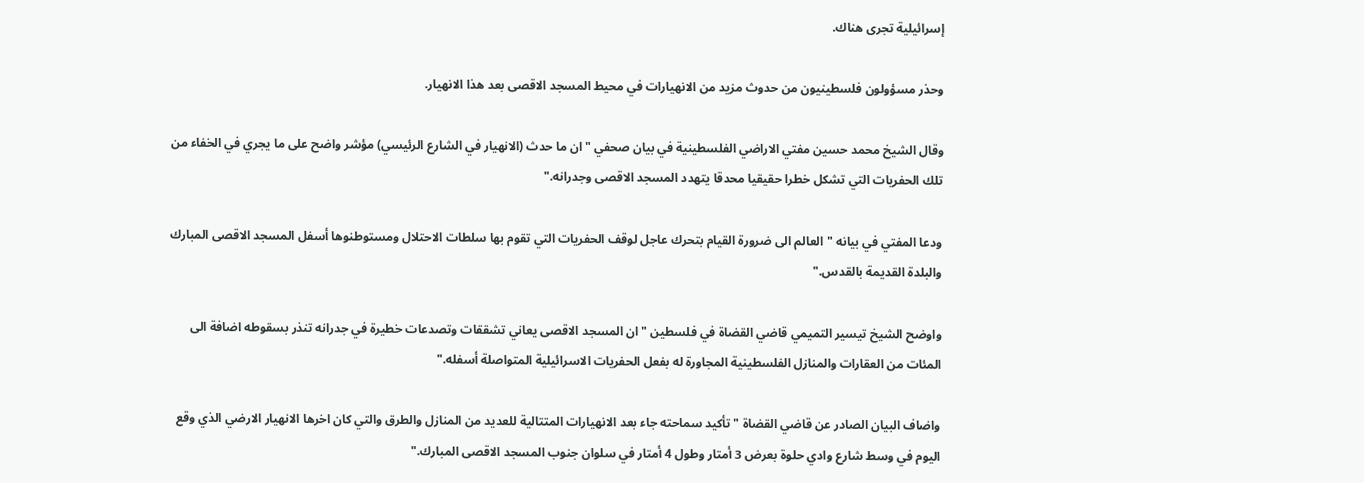إسرائيلية تجرى هناك.

وحذر مسؤولون فلسطينيون من حدوث مزيد من الانهيارات في محيط المسجد الاقصى بعد هذا الانهيار.

وقال الشيخ محمد حسين مفتي الاراضي الفلسطينية في بيان صحفي "ان ما حدث (الانهيار في الشارع الرئيسي) مؤشر واضح على ما يجري في الخفاء من تلك الحفريات التي تشكل خطرا حقيقيا محدقا يتهدد المسجد الاقصى وجدرانه."

ودعا المفتي في بيانه "العالم الى ضرورة القيام بتحرك عاجل لوقف الحفريات التي تقوم بها سلطات الاحتلال ومستوطنوها أسفل المسجد الاقصى المبارك والبلدة القديمة بالقدس."

واوضح الشيخ تيسير التميمي قاضي القضاة في فلسطين "ان المسجد الاقصى يعاني تشققات وتصدعات خطيرة في جدرانه تنذر بسقوطه اضافة الى المئات من العقارات والمنازل الفلسطينية المجاورة له بفعل الحفريات الاسرائيلية المتواصلة أسفله."

واضاف البيان الصادر عن قاضي القضاة "تأكيد سماحته جاء بعد الانهيارات المتتالية للعديد من المنازل والطرق والتي كان اخرها الانهيار الارضي الذي وقع اليوم في وسط شارع وادي حلوة بعرض 3 أمتار وطول 4 أمتار في سلوان جنوب المسجد الاقصى المبارك."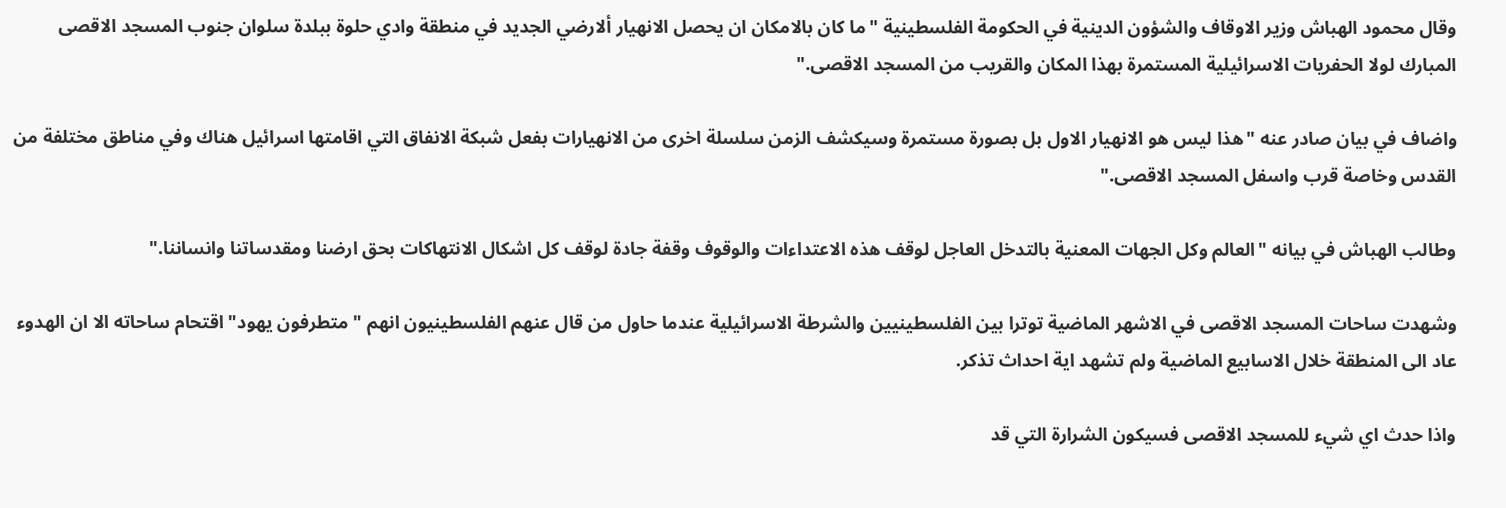وقال محمود الهباش وزير الاوقاف والشؤون الدينية في الحكومة الفلسطينية "ما كان بالامكان ان يحصل الانهيار ألارضي الجديد في منطقة وادي حلوة ببلدة سلوان جنوب المسجد الاقصى المبارك لولا الحفريات الاسرائيلية المستمرة بهذا المكان والقريب من المسجد الاقصى."

واضاف في بيان صادر عنه "هذا ليس هو الانهيار الاول بل بصورة مستمرة وسيكشف الزمن سلسلة اخرى من الانهيارات بفعل شبكة الانفاق التي اقامتها اسرائيل هناك وفي مناطق مختلفة من القدس وخاصة قرب واسفل المسجد الاقصى."

وطالب الهباش في بيانه "العالم وكل الجهات المعنية بالتدخل العاجل لوقف هذه الاعتداءات والوقوف وقفة جادة لوقف كل اشكال الانتهاكات بحق ارضنا ومقدساتنا وانساننا."

وشهدت ساحات المسجد الاقصى في الاشهر الماضية توترا بين الفلسطينيين والشرطة الاسرائيلية عندما حاول من قال عنهم الفلسطينيون انهم " متطرفون يهود" اقتحام ساحاته الا ان الهدوء عاد الى المنطقة خلال الاسابيع الماضية ولم تشهد اية احداث تذكر.

واذا حدث اي شيء للمسجد الاقصى فسيكون الشرارة التي قد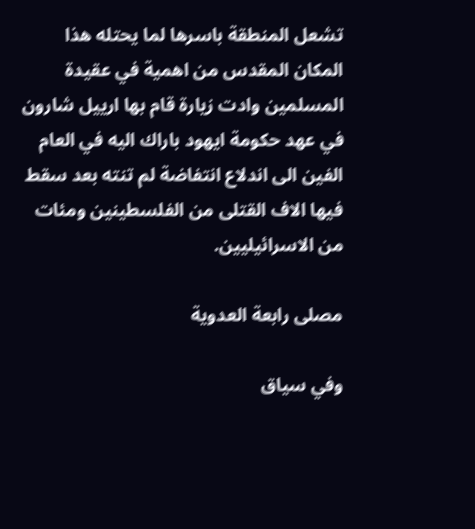تشعل المنطقة باسرها لما يحتله هذا المكان المقدس من اهمية في عقيدة المسلمين وادت زيارة قام بها ارييل شارون في عهد حكومة ايهود باراك اليه في العام الفين الى اندلاع انتفاضة لم تنته بعد سقط فيها الاف القتلى من الفلسطينين ومئات من الاسرائيليين.

مصلى رابعة العدوية

وفي سياق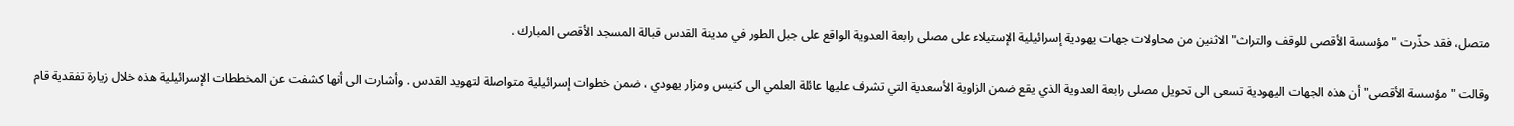متصل، فقد حذّرت " مؤسسة الأقصى للوقف والتراث" الاثنين من محاولات جهات يهودية إسرائيلية الإستيلاء على مصلى رابعة العدوية الواقع على جبل الطور في مدينة القدس قبالة المسجد الأقصى المبارك .

وقالت "مؤسسة الأقصى" أن هذه الجهات اليهودية تسعى الى تحويل مصلى رابعة العدوية الذي يقع ضمن الزاوية الأسعدية التي تشرف عليها عائلة العلمي الى كنيس ومزار يهودي ، ضمن خطوات إسرائيلية متواصلة لتهويد القدس . وأشارت الى أنها كشفت عن المخططات الإسرائيلية هذه خلال زيارة تفقدية قام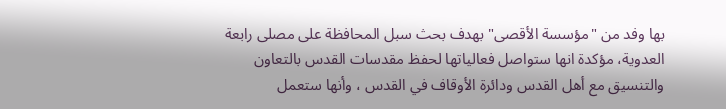بها وفد من "مؤسسة الأقصى" بهدف بحث سبل المحافظة على مصلى رابعة العدوية، مؤكدة انها ستواصل فعالياتها لحفظ مقدسات القدس بالتعاون والتنسيق مع أهل القدس ودائرة الأوقاف في القدس ، وأنها ستعمل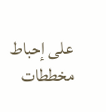على إحباط مخططات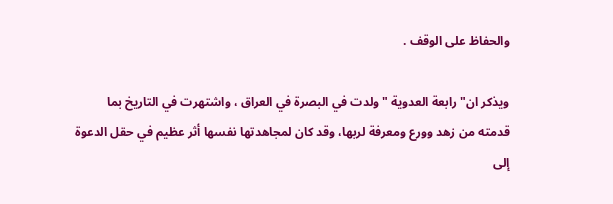والحفاظ على الوقف .

ويذكر ان" رابعة العدوية " ولدت في البصرة في العراق ، واشتهرت في التاريخ بما قدمته من زهد وورع ومعرفة لربها، وقد كان لمجاهدتها نفسها أثر عظيم في حقل الدعوة إلى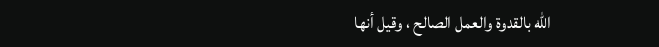الله بالقدوة والعمل الصالح ، وقيل أنها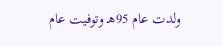ولدت عام 95هـ وتوفيت عام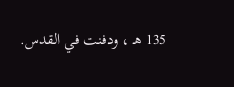135 هـ ، ودفنت في القدس.